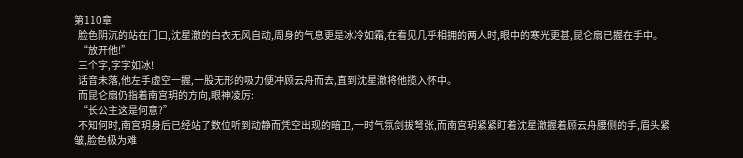第110章
  脸色阴沉的站在门口,沈星澈的白衣无风自动,周身的气息更是冰冷如霜,在看见几乎相拥的两人时,眼中的寒光更甚,昆仑扇已握在手中。
  “放开他!”
  三个字,字字如冰!
  话音未落,他左手虚空一握,一股无形的吸力便冲顾云舟而去,直到沈星澈将他揽入怀中。
  而昆仑扇仍指着南宫玥的方向,眼神凌厉:
  “长公主这是何意?”
  不知何时,南宫玥身后已经站了数位听到动静而凭空出现的暗卫,一时气氛剑拔弩张,而南宫玥紧紧盯着沈星澈握着顾云舟腰侧的手,眉头紧皱,脸色极为难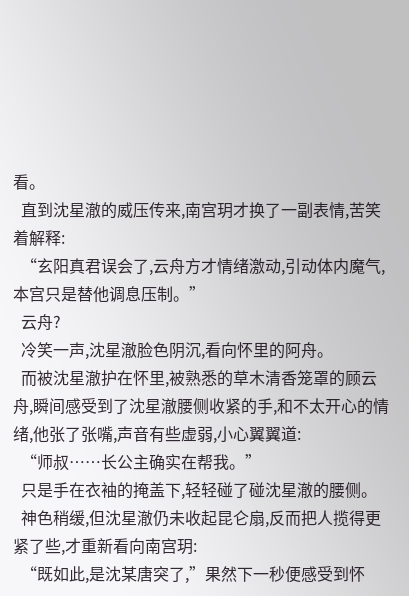看。
  直到沈星澈的威压传来,南宫玥才换了一副表情,苦笑着解释:
  “玄阳真君误会了,云舟方才情绪激动,引动体内魔气,本宫只是替他调息压制。”
  云舟?
  冷笑一声,沈星澈脸色阴沉,看向怀里的阿舟。
  而被沈星澈护在怀里,被熟悉的草木清香笼罩的顾云舟,瞬间感受到了沈星澈腰侧收紧的手,和不太开心的情绪,他张了张嘴,声音有些虚弱,小心翼翼道:
  “师叔……长公主确实在帮我。”
  只是手在衣袖的掩盖下,轻轻碰了碰沈星澈的腰侧。
  神色稍缓,但沈星澈仍未收起昆仑扇,反而把人揽得更紧了些,才重新看向南宫玥:
  “既如此,是沈某唐突了,”果然下一秒便感受到怀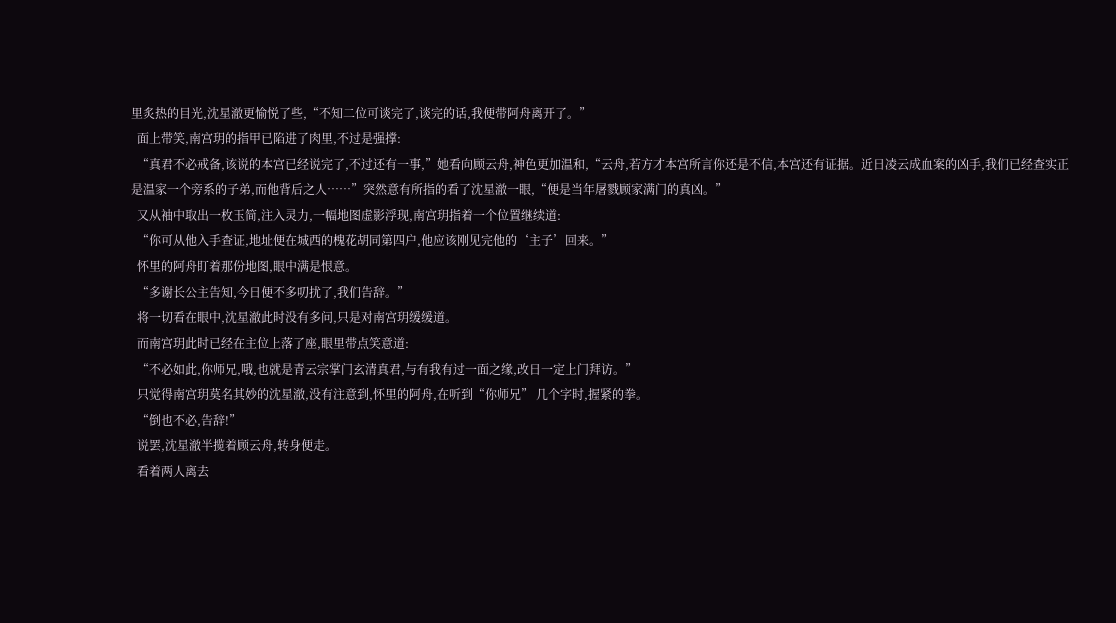里炙热的目光,沈星澈更愉悦了些,“不知二位可谈完了,谈完的话,我便带阿舟离开了。”
  面上带笑,南宫玥的指甲已陷进了肉里,不过是强撑:
  “真君不必戒备,该说的本宫已经说完了,不过还有一事,”她看向顾云舟,神色更加温和,“云舟,若方才本宫所言你还是不信,本宫还有证据。近日凌云成血案的凶手,我们已经查实正是温家一个旁系的子弟,而他背后之人……”突然意有所指的看了沈星澈一眼,“便是当年屠戮顾家满门的真凶。”
  又从袖中取出一枚玉简,注入灵力,一幅地图虚影浮现,南宫玥指着一个位置继续道:
  “你可从他入手查证,地址便在城西的槐花胡同第四户,他应该刚见完他的‘主子’回来。”
  怀里的阿舟盯着那份地图,眼中满是恨意。
  “多谢长公主告知,今日便不多叨扰了,我们告辞。”
  将一切看在眼中,沈星澈此时没有多问,只是对南宫玥缓缓道。
  而南宫玥此时已经在主位上落了座,眼里带点笑意道:
  “不必如此,你师兄,哦,也就是青云宗掌门玄清真君,与有我有过一面之缘,改日一定上门拜访。”
  只觉得南宫玥莫名其妙的沈星澈,没有注意到,怀里的阿舟,在听到“你师兄” 几个字时,握紧的拳。
  “倒也不必,告辞!”
  说罢,沈星澈半揽着顾云舟,转身便走。
  看着两人离去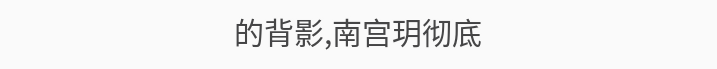的背影,南宫玥彻底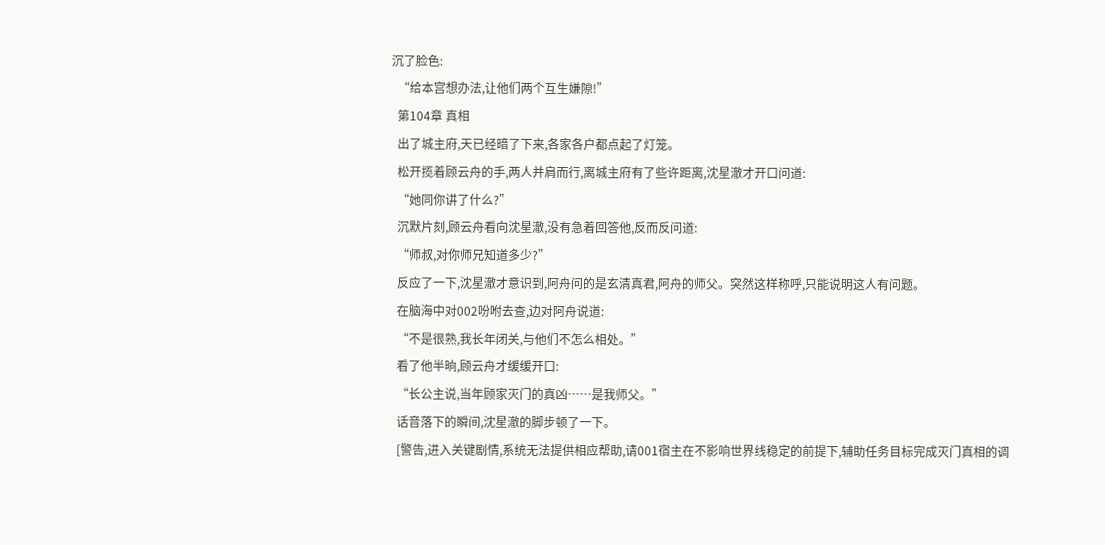沉了脸色:
  “给本宫想办法,让他们两个互生嫌隙!”
  第104章 真相
  出了城主府,天已经暗了下来,各家各户都点起了灯笼。
  松开揽着顾云舟的手,两人并肩而行,离城主府有了些许距离,沈星澈才开口问道:
  “她同你讲了什么?”
  沉默片刻,顾云舟看向沈星澈,没有急着回答他,反而反问道:
  “师叔,对你师兄知道多少?”
  反应了一下,沈星澈才意识到,阿舟问的是玄清真君,阿舟的师父。突然这样称呼,只能说明这人有问题。
  在脑海中对002吩咐去查,边对阿舟说道:
  “不是很熟,我长年闭关,与他们不怎么相处。”
  看了他半晌,顾云舟才缓缓开口:
  “长公主说,当年顾家灭门的真凶……是我师父。”
  话音落下的瞬间,沈星澈的脚步顿了一下。
  [警告,进入关键剧情,系统无法提供相应帮助,请001宿主在不影响世界线稳定的前提下,辅助任务目标完成灭门真相的调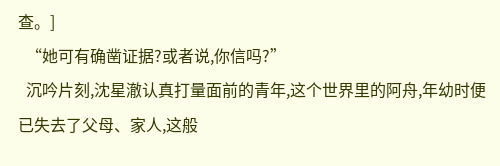查。]
  “她可有确凿证据?或者说,你信吗?”
  沉吟片刻,沈星澈认真打量面前的青年,这个世界里的阿舟,年幼时便已失去了父母、家人,这般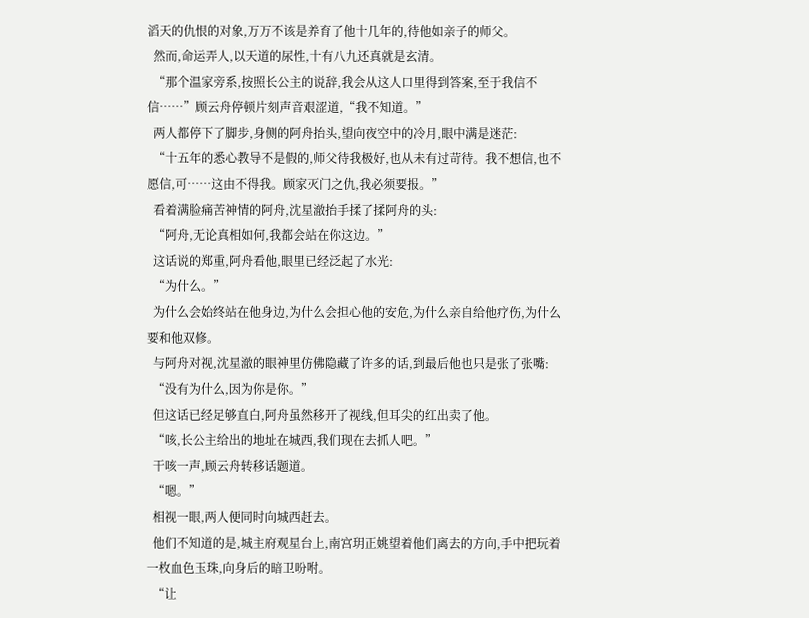滔天的仇恨的对象,万万不该是养育了他十几年的,待他如亲子的师父。
  然而,命运弄人,以天道的尿性,十有八九还真就是玄清。
  “那个温家旁系,按照长公主的说辞,我会从这人口里得到答案,至于我信不信……”顾云舟停顿片刻声音艰涩道,“我不知道。”
  两人都停下了脚步,身侧的阿舟抬头,望向夜空中的冷月,眼中满是迷茫:
  “十五年的悉心教导不是假的,师父待我极好,也从未有过苛待。我不想信,也不愿信,可……这由不得我。顾家灭门之仇,我必须要报。”
  看着满脸痛苦神情的阿舟,沈星澈抬手揉了揉阿舟的头:
  “阿舟,无论真相如何,我都会站在你这边。”
  这话说的郑重,阿舟看他,眼里已经泛起了水光:
  “为什么。”
  为什么会始终站在他身边,为什么会担心他的安危,为什么亲自给他疗伤,为什么要和他双修。
  与阿舟对视,沈星澈的眼神里仿佛隐藏了许多的话,到最后他也只是张了张嘴:
  “没有为什么,因为你是你。”
  但这话已经足够直白,阿舟虽然移开了视线,但耳尖的红出卖了他。
  “咳,长公主给出的地址在城西,我们现在去抓人吧。”
  干咳一声,顾云舟转移话题道。
  “嗯。”
  相视一眼,两人便同时向城西赶去。
  他们不知道的是,城主府观星台上,南宫玥正姚望着他们离去的方向,手中把玩着一枚血色玉珠,向身后的暗卫吩咐。
  “让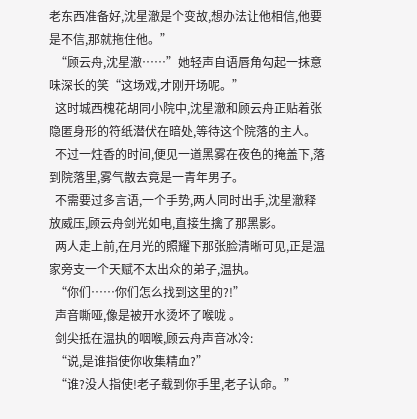老东西准备好,沈星澈是个变故,想办法让他相信,他要是不信,那就拖住他。”
  “顾云舟,沈星澈……”她轻声自语唇角勾起一抹意味深长的笑“这场戏,才刚开场呢。”
  这时城西槐花胡同小院中,沈星澈和顾云舟正贴着张隐匿身形的符纸潜伏在暗处,等待这个院落的主人。
  不过一炷香的时间,便见一道黑雾在夜色的掩盖下,落到院落里,雾气散去竟是一青年男子。
  不需要过多言语,一个手势,两人同时出手,沈星澈释放威压,顾云舟剑光如电,直接生擒了那黑影。
  两人走上前,在月光的照耀下那张脸清晰可见,正是温家旁支一个天赋不太出众的弟子,温执。
  “你们……你们怎么找到这里的?!”
  声音嘶哑,像是被开水烫坏了喉咙 。
  剑尖抵在温执的咽喉,顾云舟声音冰冷:
  “说,是谁指使你收集精血?”
  “谁?没人指使!老子载到你手里,老子认命。”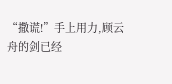“撒谎!”手上用力,顾云舟的剑已经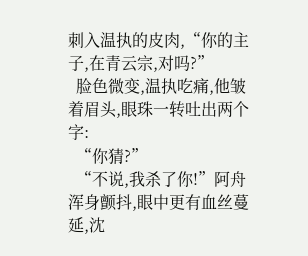刺入温执的皮肉,“你的主子,在青云宗,对吗?”
  脸色微变,温执吃痛,他皱着眉头,眼珠一转吐出两个字:
  “你猜?”
  “不说,我杀了你!”阿舟浑身颤抖,眼中更有血丝蔓延,沈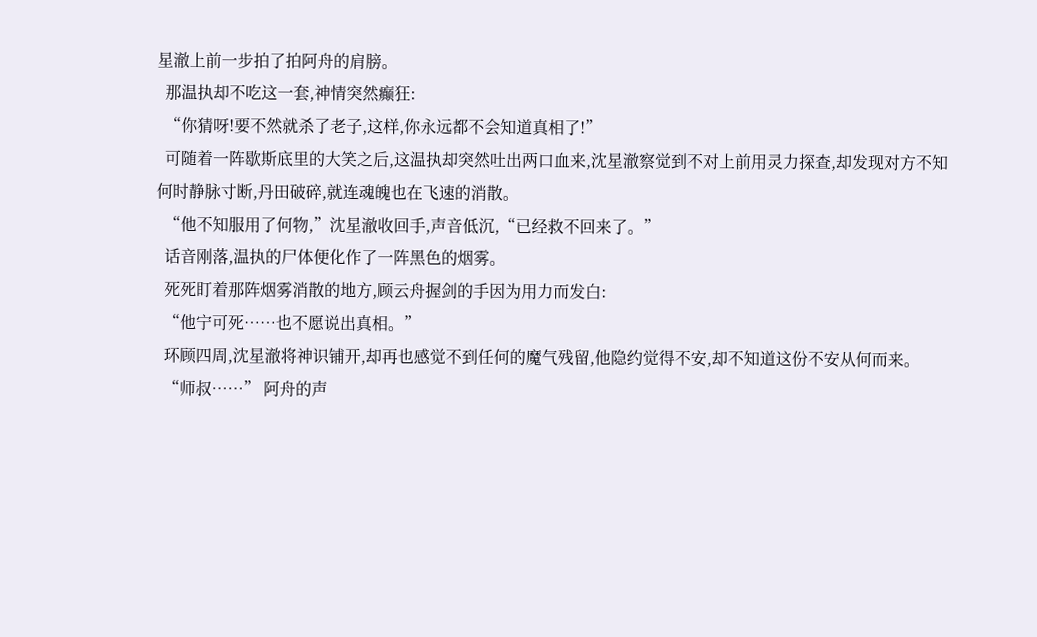星澈上前一步拍了拍阿舟的肩膀。
  那温执却不吃这一套,神情突然癫狂:
  “你猜呀!要不然就杀了老子,这样,你永远都不会知道真相了!”
  可随着一阵歇斯底里的大笑之后,这温执却突然吐出两口血来,沈星澈察觉到不对上前用灵力探查,却发现对方不知何时静脉寸断,丹田破碎,就连魂魄也在飞速的消散。
  “他不知服用了何物,”沈星澈收回手,声音低沉,“已经救不回来了。”
  话音刚落,温执的尸体便化作了一阵黑色的烟雾。
  死死盯着那阵烟雾消散的地方,顾云舟握剑的手因为用力而发白:
  “他宁可死……也不愿说出真相。”
  环顾四周,沈星澈将神识铺开,却再也感觉不到任何的魔气残留,他隐约觉得不安,却不知道这份不安从何而来。
  “师叔……” 阿舟的声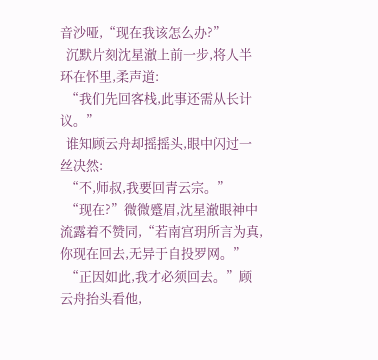音沙哑,“现在我该怎么办?”
  沉默片刻沈星澈上前一步,将人半环在怀里,柔声道:
  “我们先回客栈,此事还需从长计议。”
  谁知顾云舟却摇摇头,眼中闪过一丝决然:
  “不,师叔,我要回青云宗。”
  “现在?”微微蹙眉,沈星澈眼神中流露着不赞同,“若南宫玥所言为真,你现在回去,无异于自投罗网。”
  “正因如此,我才必须回去。”顾云舟抬头看他,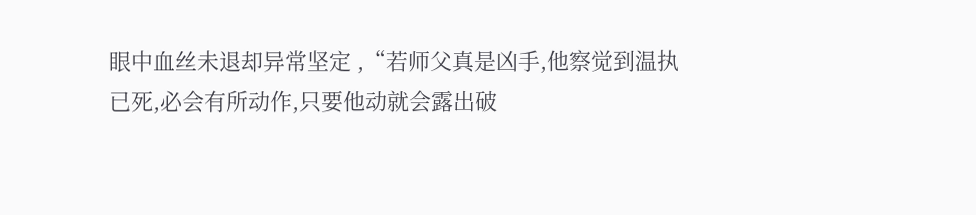眼中血丝未退却异常坚定 ,“若师父真是凶手,他察觉到温执已死,必会有所动作,只要他动就会露出破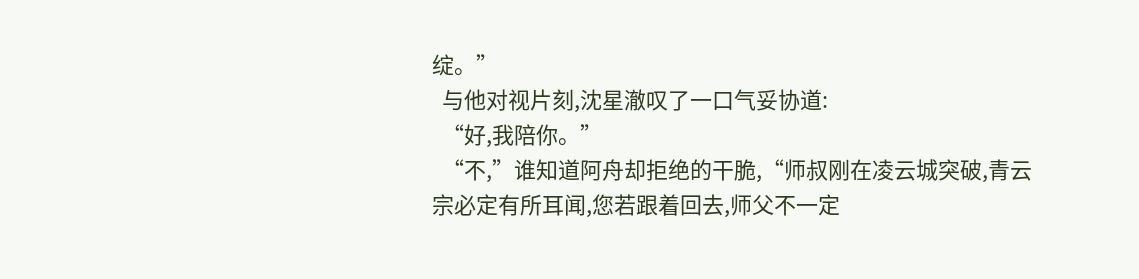绽。”
  与他对视片刻,沈星澈叹了一口气妥协道:
  “好,我陪你。”
  “不,”谁知道阿舟却拒绝的干脆,“师叔刚在凌云城突破,青云宗必定有所耳闻,您若跟着回去,师父不一定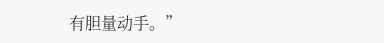有胆量动手。”